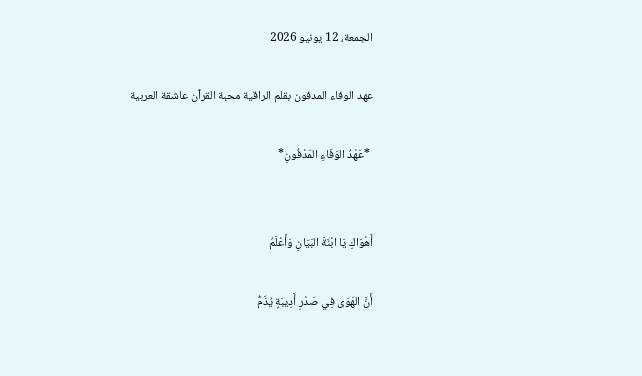الجمعة، 12 يونيو 2026

عهد الوفاء المدفون بقلم الراقية محبة القرٱن عاشقة العربية

 *عَهْدُ الوَفَاءِ المَدْفُونِ*


أَهْوَاكِ يَا ابْنَةَ البَيَانِ وَأَعْلَمُ

أَنَّ الهَوَى فِي صَدْرِ أَدِيبَةٍ يُذَمُّ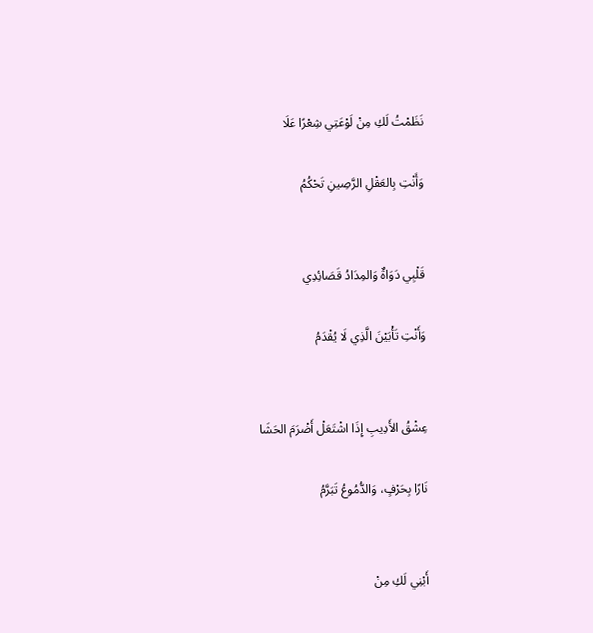نَظَمْتُ لَكِ مِنْ لَوْعَتِي شِعْرًا عَلَا

وَأَنْتِ بِالعَقْلِ الرَّصِينِ تَحْكُمُ


قَلْبِي دَوَاةٌ وَالمِدَادُ قَصَائِدِي

وَأَنْتِ تَأْبَيْنَ الَّذِي لَا يُقْدَمُ


عِشْقُ الأَدِيبِ إِذَا اشْتَعَلْ أَضْرَمَ الحَشَا

نَارًا بِحَرْفٍ، وَالدُّمُوعُ تَبَرَّمُ


أَبْنِي لَكِ مِنْ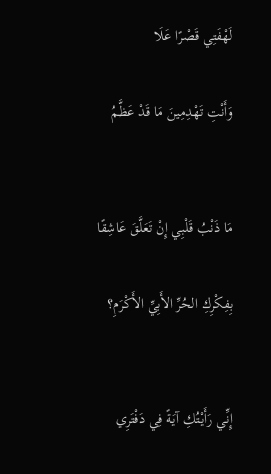لَهْفَتِي قَصْرًا عَلَا

وَأَنْتِ تَهْدِمِينَ مَا قَدْ عَظَّمُ


مَا ذَنْبُ قَلْبِي إِنْ تَعَلَّقَ عَاشِقًا

بِفِكْرِكِ الحُرِّ الأَبِيِّ الأَكْرَمِ؟


إِنِّي رَأَيْتُكِ آيَةً فِي دَفْتَرِي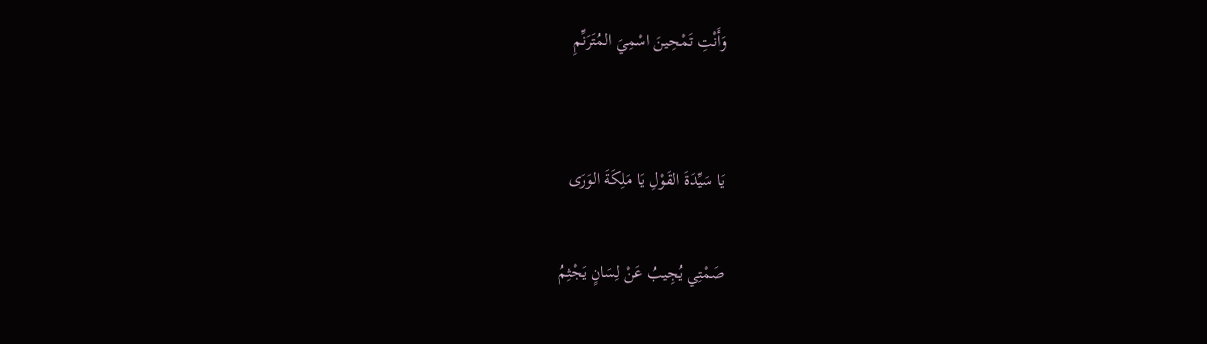وَأَنْتِ تَمْحِينَ اسْمِيَ المُتَرَنِّمِ


يَا سَيِّدَةَ القَوْلِ يَا مَلِكَةَ الوَرَى

صَمْتِي يُجِيبُ عَنْ لِسَانٍ يَجْثِمُ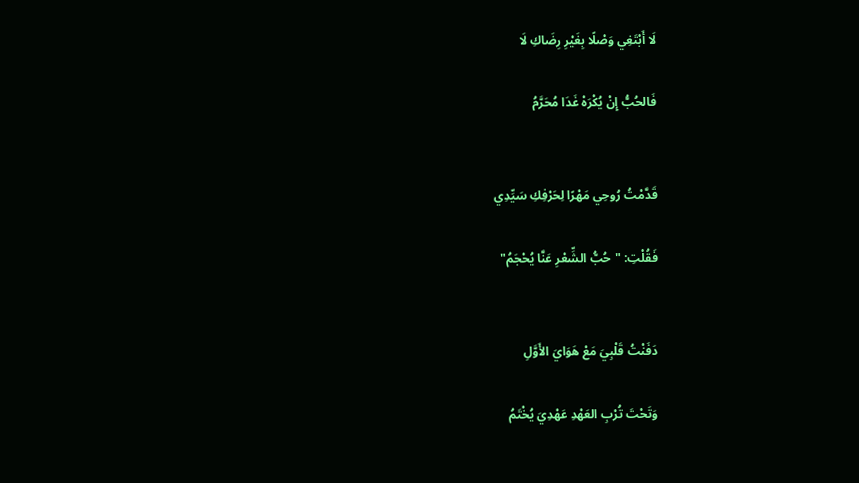لَا أَبْتَغِي وَصْلًا بِغَيْرِ رِضَاكِ لَا

فَالحُبُّ إِنْ يُكْرَهْ غَدَا مُحَرَّمُ


قَدَّمْتُ رُوحِي مَهْرًا لِحَرْفِكِ سَيِّدِي

فَقُلْتِ: "حُبُّ الشِّعْرِ عَنَّا يُحْجَمُ"


دَفَنْتُ قَلْبِيَ مَعْ هَوَايَ الأَوَّلِ

وَتَحْتَ تُرْبِ العَهْدِ عَهْدِيَ يُخْتَمُ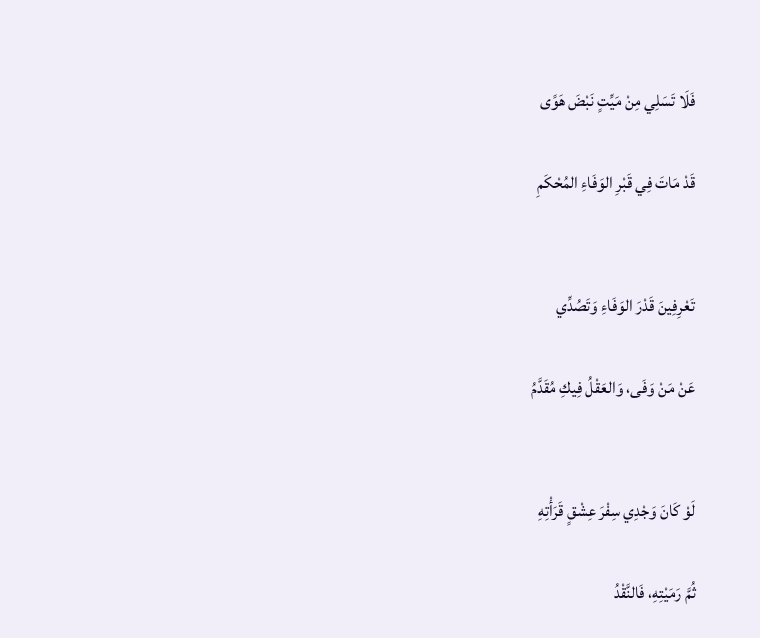فَلَا تَسَلِي مِنْ مَيِّتٍ نَبْضَ هَوًى

قَدْ مَاتَ فِي قَبْرِ الوَفَاءِ المُحْكَمِ


تَعْرِفِينَ قَدْرَ الوَفَاءِ وَتَصُدِّي

عَنْ مَنْ وَفَى، وَالعَقْلُ فِيكِ مُقَدَّمُ


لَوْ كَانَ وَجْدِي سِفْرَ عِشْقٍ قَرَأْتِهِ

ثُمَّ رَمَيْتِهِ، فَالنَّقْدُ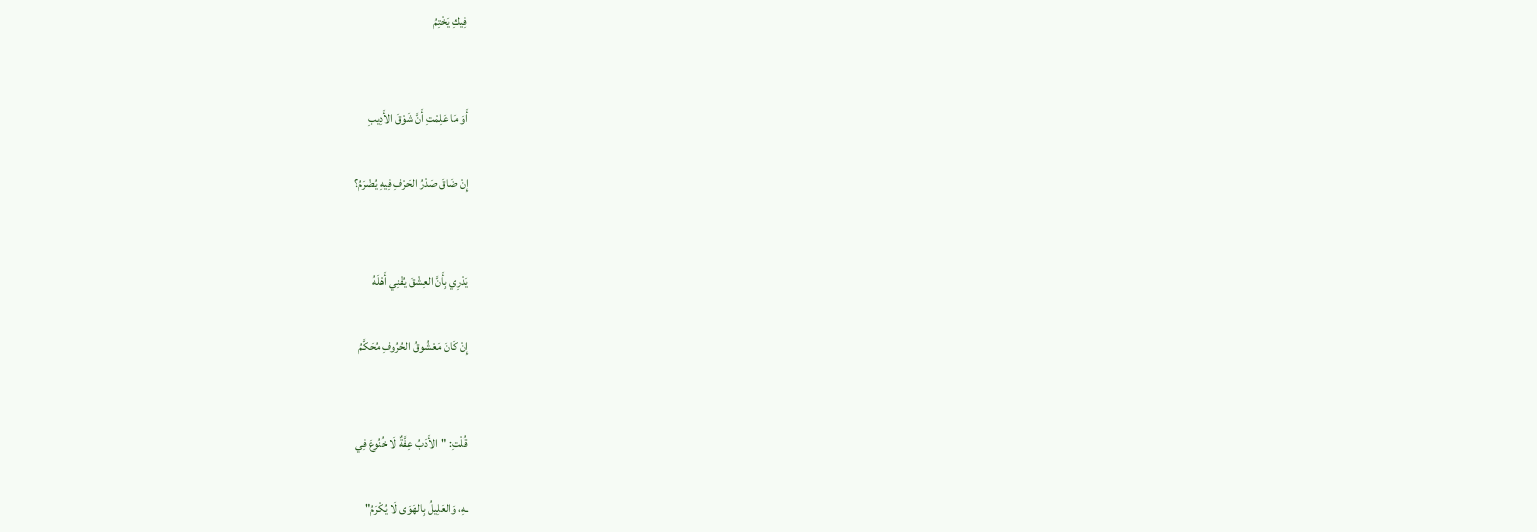فِيكِ يَخْتِمُ


أَوَ مَا عَلِمْتِ أَنَّ شَوْقَ الأَدِيبِ

إِنْ ضَاقَ صَدْرُ الحَرْفِ فِيهِ يُضْرَمُ؟


يَدْرِي بِأَنَّ العِشْقَ يُفْنِي أَهْلَهُ

إِنْ كَانَ مَعْشُوقُ الحُرُوفِ مُحَكَّمُ


قُلْتِ: "الأَدَبُ عِفَّةٌ لَا خُنُوعَ فِي

ـهِ، وَالعَلِيلُ بِالهَوَى لَا يُكْرَمُ"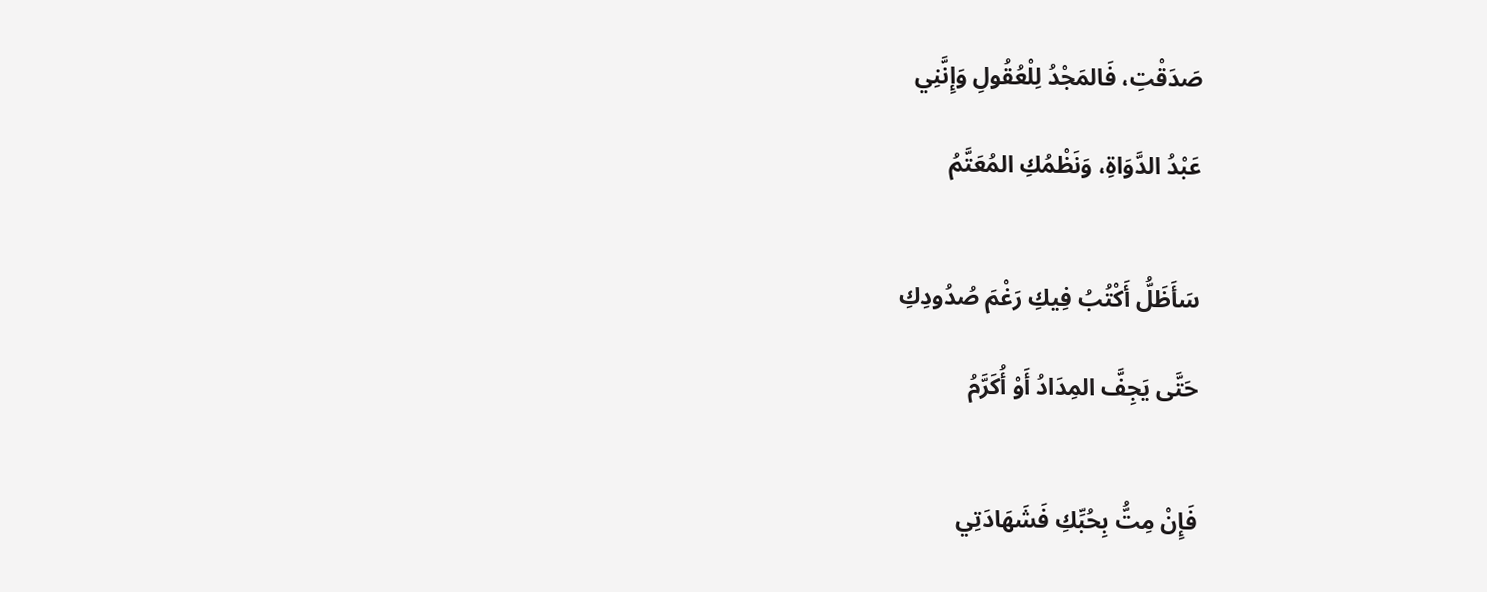صَدَقْتِ، فَالمَجْدُ لِلْعُقُولِ وَإِنَّنِي

عَبْدُ الدَّوَاةِ، وَنَظْمُكِ المُعَتَّمُ


سَأَظَلُّ أَكْتُبُ فِيكِ رَغْمَ صُدُودِكِ

حَتَّى يَجِفَّ المِدَادُ أَوْ أُكَرَّمُ


فَإِنْ مِتُّ بِحُبِّكِ فَشَهَادَتِي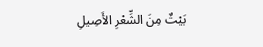بَيْتٌ مِنَ الشِّعْرِ الأَصِيلِ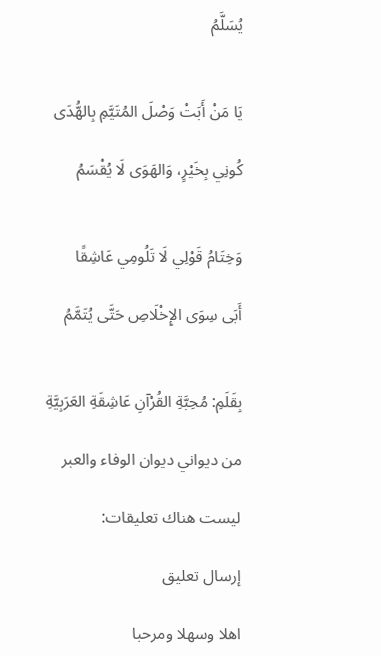يُسَلَّمُ


يَا مَنْ أَبَتْ وَصْلَ المُتَيَّمِ بِالهُّدَى

كُونِي بِخَيْرٍ، وَالهَوَى لَا يُقْسَمُ


وَخِتَامُ قَوْلِي لَا تَلُومِي عَاشِقًا

أَبَى سِوَى الإِخْلَاصِ حَتَّى يُتَمَّمُ


بِقَلَمِ: مُحِبَّةِ القُرْآنِ عَاشِقَةِ العَرَبِيَّةِ

من ديواني ديوان الوفاء والعبر

ليست هناك تعليقات:

إرسال تعليق

اهلا وسهلا ومرحبا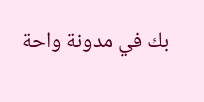بك في مدونة واحة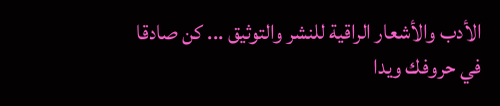الأدب والأشعار الراقية للنشر والتوثيق ... كن صادقا في حروفك ويدا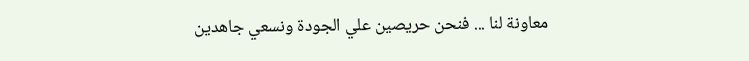معاونة لنا ... فنحن حريصين علي الجودة ونسعي جاهدين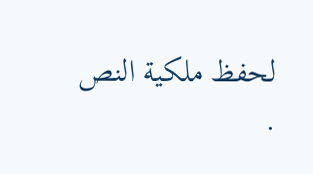لحفظ ملكية النص .